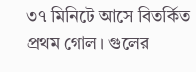৩৭ মিনিটে আসে বিতর্কিত প্রথম গোল। গুলের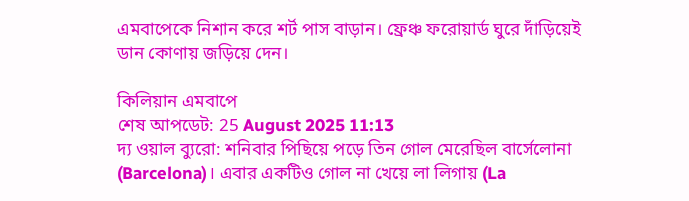এমবাপেকে নিশান করে শর্ট পাস বাড়ান। ফ্রেঞ্চ ফরোয়ার্ড ঘুরে দাঁড়িয়েই ডান কোণায় জড়িয়ে দেন।

কিলিয়ান এমবাপে
শেষ আপডেট: 25 August 2025 11:13
দ্য ওয়াল ব্যুরো: শনিবার পিছিয়ে পড়ে তিন গোল মেরেছিল বার্সেলোনা (Barcelona)। এবার একটিও গোল না খেয়ে লা লিগায় (La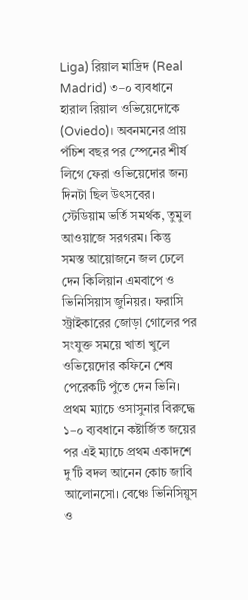Liga) রিয়াল মাদ্রিদ (Real Madrid) ৩–০ ব্যবধানে হারাল রিয়াল ওভিয়েদোকে (Oviedo)। অবনমনের প্রায় পঁচিশ বছর পর স্পেনের শীর্ষ লিগে ফেরা ওভিয়েদোর জন্য দিনটা ছিল উৎসবের। স্টেডিয়াম ভর্তি সমর্থক, তুমুল আওয়াজে সরগরম। কিন্তু সমস্ত আয়োজনে জল ঢেলে দেন কিলিয়ান এমবাপে ও ভিনিসিয়াস জুনিয়র। ফরাসি স্ট্রাইকারের জোড়া গোলের পর সংযুক্ত সময়ে খাতা খুলে ওভিয়েদোর কফিনে শেষ পেরেকটি পুঁতে দেন ভিনি।
প্রথম ম্যাচে ওসাসুনার বিরুদ্ধে ১–০ ব্যবধানে কষ্টার্জিত জয়ের পর এই ম্যাচে প্রথম একাদশে দু’টি বদল আনেন কোচ জাবি আলোনসো। বেঞ্চে ভিনিসিয়ুস ও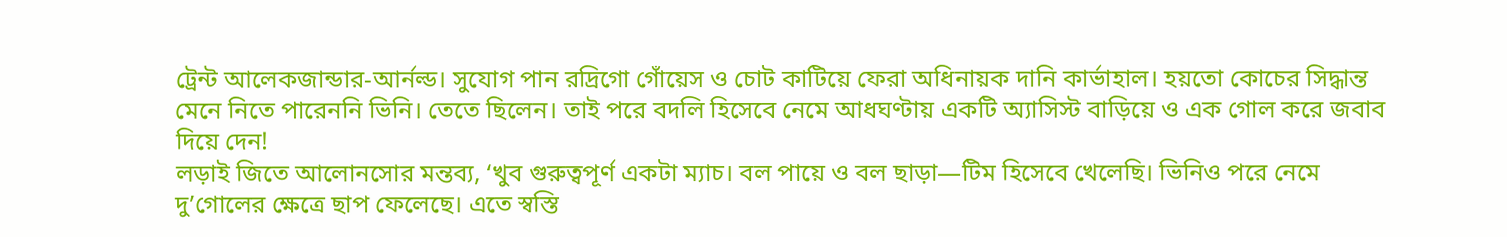ট্রেন্ট আলেকজান্ডার-আর্নল্ড। সুযোগ পান রদ্রিগো গোঁয়েস ও চোট কাটিয়ে ফেরা অধিনায়ক দানি কার্ভাহাল। হয়তো কোচের সিদ্ধান্ত মেনে নিতে পারেননি ভিনি। তেতে ছিলেন। তাই পরে বদলি হিসেবে নেমে আধঘণ্টায় একটি অ্যাসিস্ট বাড়িয়ে ও এক গোল করে জবাব দিয়ে দেন!
লড়াই জিতে আলোনসোর মন্তব্য, ‘খুব গুরুত্বপূর্ণ একটা ম্যাচ। বল পায়ে ও বল ছাড়া—টিম হিসেবে খেলেছি। ভিনিও পরে নেমে দু’গোলের ক্ষেত্রে ছাপ ফেলেছে। এতে স্বস্তি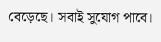বেড়েছে। সবাই সুযোগ পাবে।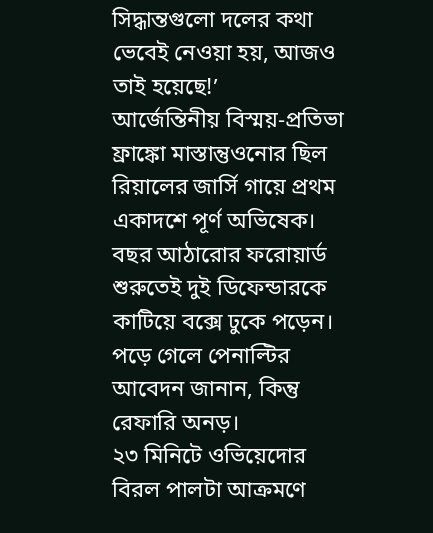সিদ্ধান্তগুলো দলের কথা ভেবেই নেওয়া হয়, আজও তাই হয়েছে!’
আর্জেন্তিনীয় বিস্ময়-প্রতিভা ফ্রাঙ্কো মাস্তান্তুওনোর ছিল রিয়ালের জার্সি গায়ে প্রথম একাদশে পূর্ণ অভিষেক। বছর আঠারোর ফরোয়ার্ড শুরুতেই দুই ডিফেন্ডারকে কাটিয়ে বক্সে ঢুকে পড়েন। পড়ে গেলে পেনাল্টির আবেদন জানান, কিন্তু রেফারি অনড়।
২৩ মিনিটে ওভিয়েদোর বিরল পালটা আক্রমণে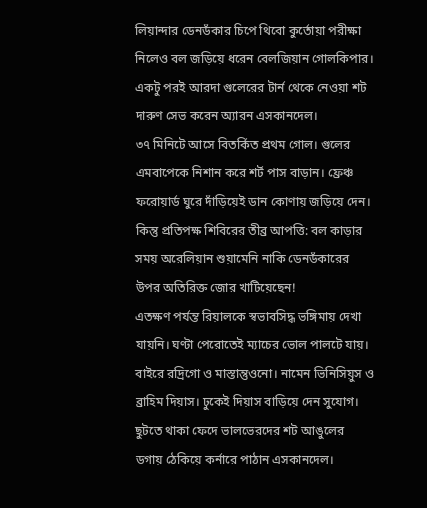লিয়ান্দার ডেনডঁকার চিপে থিবো কুর্তোয়া পরীক্ষা নিলেও বল জড়িয়ে ধরেন বেলজিয়ান গোলকিপার। একটু পরই আরদা গুলেরের টার্ন থেকে নেওয়া শট দারুণ সেভ করেন অ্যারন এসকানদেল।
৩৭ মিনিটে আসে বিতর্কিত প্রথম গোল। গুলের এমবাপেকে নিশান করে শর্ট পাস বাড়ান। ফ্রেঞ্চ ফরোয়ার্ড ঘুরে দাঁড়িয়েই ডান কোণায় জড়িয়ে দেন। কিন্তু প্রতিপক্ষ শিবিরের তীব্র আপত্তি: বল কাড়ার সময় অরেলিয়ান শুয়ামেনি নাকি ডেনডঁকারের উপর অতিরিক্ত জোর খাটিয়েছেন!
এতক্ষণ পর্যন্ত রিয়ালকে স্বভাবসিদ্ধ ভঙ্গিমায় দেখা যায়নি। ঘণ্টা পেরোতেই ম্যাচের ভোল পালটে যায়। বাইরে রদ্রিগো ও মাস্তান্তুওনো। নামেন ভিনিসিয়ুস ও ব্রাহিম দিয়াস। ঢুকেই দিয়াস বাড়িয়ে দেন সুযোগ। ছুটতে থাকা ফেদে ভালভেরদের শট আঙুলের ডগায় ঠেকিয়ে কর্নারে পাঠান এসকানদেল।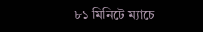৮১ মিনিটে ম্যাচে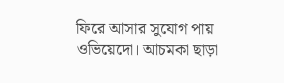ফিরে আসার সুযোগ পায় ওভিয়েদো। আচমকা ছাড়া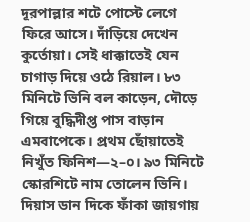দূরপাল্লার শটে পোস্টে লেগে ফিরে আসে। দাঁড়িয়ে দেখেন কুর্তোয়া। সেই ধাক্কাতেই যেন চাগাড় দিয়ে ওঠে রিয়াল। ৮৩ মিনিটে ভিনি বল কাড়েন, দৌড়ে গিয়ে বুদ্ধিদীপ্ত পাস বাড়ান এমবাপেকে। প্রথম ছোঁয়াতেই নিখুঁত ফিনিশ—২–০। ৯৩ মিনিটে স্কোরশিটে নাম তোলেন ভিনি। দিয়াস ডান দিকে ফাঁকা জায়গায়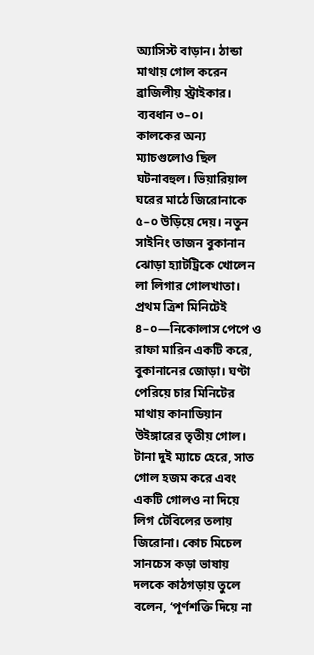অ্যাসিস্ট বাড়ান। ঠান্ডা মাথায় গোল করেন ব্রাজিলীয় স্ট্রাইকার। ব্যবধান ৩–০।
কালকের অন্য ম্যাচগুলোও ছিল ঘটনাবহুল। ভিয়ারিয়াল ঘরের মাঠে জিরোনাকে ৫–০ উড়িয়ে দেয়। নতুন সাইনিং তাজন বুকানান ঝোড়া হ্যাটট্রিকে খোলেন লা লিগার গোলখাতা। প্রথম ত্রিশ মিনিটেই ৪–০—নিকোলাস পেপে ও রাফা মারিন একটি করে, বুকানানের জোড়া। ঘণ্টা পেরিয়ে চার মিনিটের মাথায় কানাডিয়ান উইঙ্গারের তৃতীয় গোল। টানা দুই ম্যাচে হেরে, সাত গোল হজম করে এবং একটি গোলও না দিয়ে লিগ টেবিলের তলায় জিরোনা। কোচ মিচেল সানচেস কড়া ভাষায় দলকে কাঠগড়ায় তুলে বলেন, ‘পূর্ণশক্তি দিয়ে না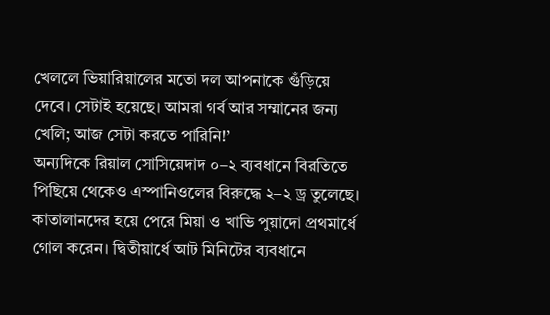খেললে ভিয়ারিয়ালের মতো দল আপনাকে গুঁড়িয়ে দেবে। সেটাই হয়েছে। আমরা গর্ব আর সম্মানের জন্য খেলি; আজ সেটা করতে পারিনি!’
অন্যদিকে রিয়াল সোসিয়েদাদ ০–২ ব্যবধানে বিরতিতে পিছিয়ে থেকেও এস্পানিওলের বিরুদ্ধে ২–২ ড্র তুলেছে। কাতালানদের হয়ে পেরে মিয়া ও খাভি পুয়াদো প্রথমার্ধে গোল করেন। দ্বিতীয়ার্ধে আট মিনিটের ব্যবধানে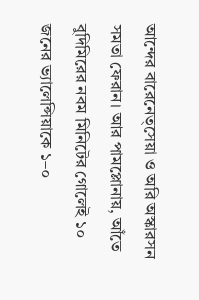আন্দের বারেনেত্সেয়া ও অরি অস্কারসন সমতা ফেরান। আর পামপ্লোনায়, আঁতে বুদিমিরের নবম মিনিটের গোলেই ১০ জনের ভ্যালেন্সিয়াকে ১–০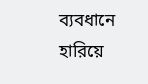ব্যবধানে হারিয়ে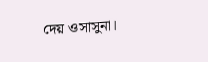দেয় ওসাসুনা।